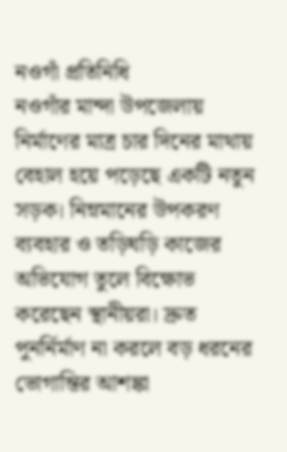নওগাঁ প্রতিনিধি
নওগাঁর মান্দা উপজেলায় নির্মাণের মাত্র চার দিনের মাথায় বেহাল হয়ে পড়েছে একটি নতুন সড়ক। নিম্নমানের উপকরণ ব্যবহার ও তড়িঘড়ি কাজের অভিযোগ তুলে বিক্ষোভ করেছেন স্থানীয়রা। দ্রুত পুনর্নির্মাণ না করলে বড় ধরনের ভোগান্তির আশঙ্কা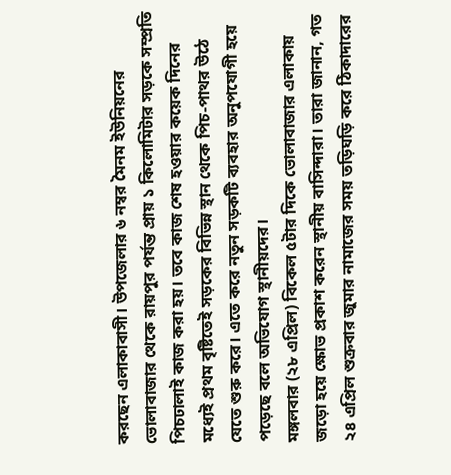করছেন এলাকাবাসী। উপজেলার ৬ নম্বর মৈনম ইউনিয়নের ভোলাবাজার থেকে রায়পুর পর্যন্ত প্রায় ১ কিলোমিটার সড়কে সম্প্রতি পিচঢালাই কাজ করা হয়। তবে কাজ শেষ হওয়ার কয়েক দিনের মধ্যেই প্রথম বৃষ্টিতেই সড়কের বিভিন্ন স্থান থেকে পিচ-পাথর উঠে যেতে শুরু করে। এতে করে নতুন সড়কটি ব্যবহার অনুপযোগী হয়ে পড়েছে বলে অভিযোগ স্থানীয়দের।
মঙ্গলবার (২৮ এপ্রিল) বিকেল ৫টার দিকে ভোলাবাজার এলাকায় জড়ো হয়ে ক্ষোভ প্রকাশ করেন স্থানীয় বাসিন্দারা। তারা জানান, গত ২৪ এপ্রিল শুক্রবার জুমার নামাজের সময় তড়িঘড়ি করে ঠিকাদারের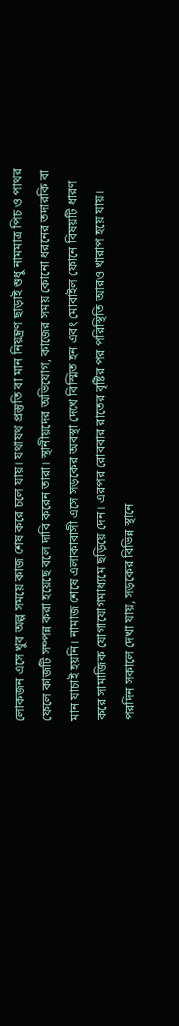লোকজন এসে খুব অল্প সময়ে কাজ শেষ করে চলে যায়। যথাযথ প্রস্তুতি বা মান নিয়ন্ত্রণ ছাড়াই শুধু নামমাত্র পিচ ও পাথর ফেলে কাজটি সম্পন্ন করা হয়েছে বলে দাবি করেন তারা। স্থানীয়দের অভিযোগ, কাজের সময় কোনো ধরনের তদারকি বা মান যাচাই হয়নি। নামাজ শেষে এলাকাবাসী এসে সড়কের অবস্থা দেখে বিস্মিত হন এবং মোবাইল ফোনে বিষয়টি ধারণ করে সামাজিক যোগাযোগমাধ্যমে ছড়িয়ে দেন। এরপর রোববার রাতের বৃষ্টির পর পরিস্থিতি আরও খারাপ হয়ে যায়। পরদিন সকালে দেখা যায়, সড়কের বিভিন্ন স্থানে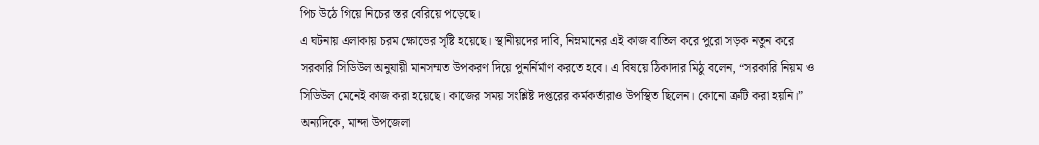পিচ উঠে গিয়ে নিচের স্তর বেরিয়ে পড়েছে।
এ ঘটনায় এলাকায় চরম ক্ষোভের সৃষ্টি হয়েছে। স্থানীয়দের দাবি, নিম্নমানের এই কাজ বাতিল করে পুরো সড়ক নতুন করে সরকারি সিডিউল অনুযায়ী মানসম্মত উপকরণ দিয়ে পুনর্নির্মাণ করতে হবে। এ বিষয়ে ঠিকাদার মিঠু বলেন, “সরকারি নিয়ম ও সিডিউল মেনেই কাজ করা হয়েছে। কাজের সময় সংশ্লিষ্ট দপ্তরের কর্মকর্তারাও উপস্থিত ছিলেন। কোনো ত্রুটি করা হয়নি।”
অন্যদিকে, মান্দা উপজেলা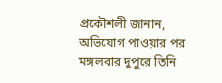প্রকৌশলী জানান, অভিযোগ পাওয়ার পর মঙ্গলবার দুপুরে তিনি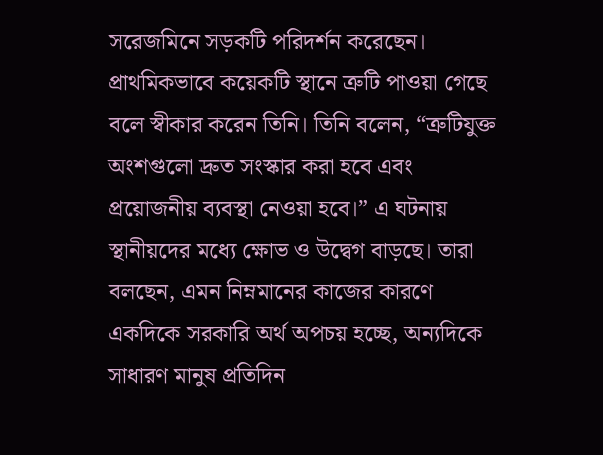সরেজমিনে সড়কটি পরিদর্শন করেছেন। প্রাথমিকভাবে কয়েকটি স্থানে ত্রুটি পাওয়া গেছে বলে স্বীকার করেন তিনি। তিনি বলেন, “ত্রুটিযুক্ত অংশগুলো দ্রুত সংস্কার করা হবে এবং প্রয়োজনীয় ব্যবস্থা নেওয়া হবে।” এ ঘটনায় স্থানীয়দের মধ্যে ক্ষোভ ও উদ্বেগ বাড়ছে। তারা বলছেন, এমন নিম্নমানের কাজের কারণে একদিকে সরকারি অর্থ অপচয় হচ্ছে, অন্যদিকে সাধারণ মানুষ প্রতিদিন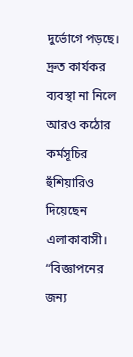দুর্ভোগে পড়ছে। দ্রুত কার্যকর ব্যবস্থা না নিলে আরও কঠোর কর্মসূচির হুঁশিয়ারিও দিয়েছেন এলাকাবাসী।
“বিজ্ঞাপনের জন্য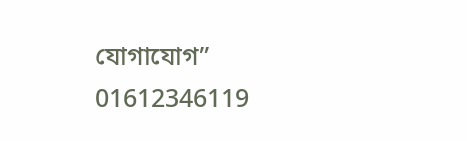যোগাযোগ”
01612346119